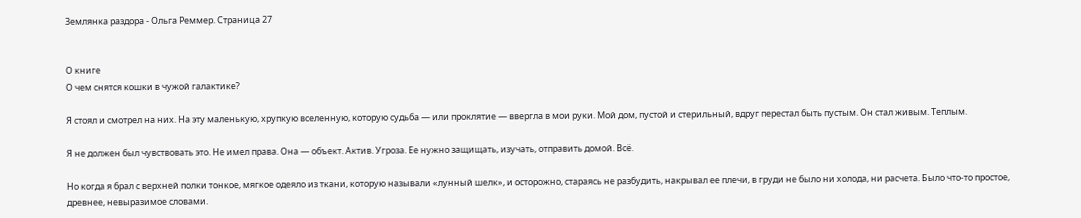Землянка раздора - Ольга Реммер. Страница 27


О книге
О чем снятся кошки в чужой галактике?

Я стоял и смотрел на них. На эту маленькую, хрупкую вселенную, которую судьба — или проклятие — ввергла в мои руки. Мой дом, пустой и стерильный, вдруг перестал быть пустым. Он стал живым. Теплым.

Я не должен был чувствовать это. Не имел права. Она — объект. Актив. Угроза. Ее нужно защищать, изучать, отправить домой. Всё.

Но когда я брал с верхней полки тонкое, мягкое одеяло из ткани, которую называли «лунный шелк», и осторожно, стараясь не разбудить, накрывал ее плечи, в груди не было ни холода, ни расчета. Было что-то простое, древнее, невыразимое словами.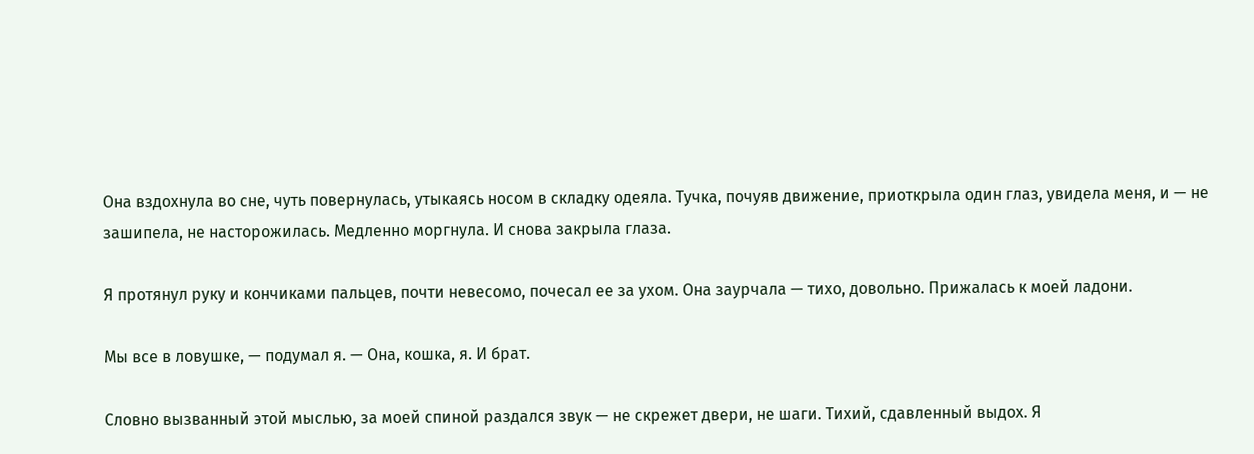Она вздохнула во сне, чуть повернулась, утыкаясь носом в складку одеяла. Тучка, почуяв движение, приоткрыла один глаз, увидела меня, и — не зашипела, не насторожилась. Медленно моргнула. И снова закрыла глаза.

Я протянул руку и кончиками пальцев, почти невесомо, почесал ее за ухом. Она заурчала — тихо, довольно. Прижалась к моей ладони.

Мы все в ловушке, — подумал я. — Она, кошка, я. И брат.

Словно вызванный этой мыслью, за моей спиной раздался звук — не скрежет двери, не шаги. Тихий, сдавленный выдох. Я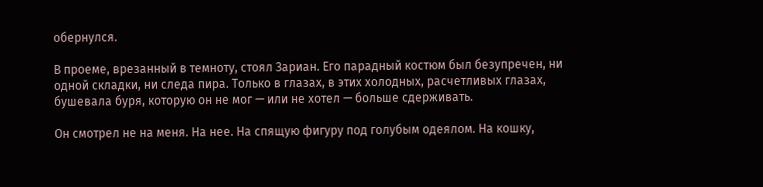обернулся.

В проеме, врезанный в темноту, стоял Зариан. Его парадный костюм был безупречен, ни одной складки, ни следа пира. Только в глазах, в этих холодных, расчетливых глазах, бушевала буря, которую он не мог — или не хотел — больше сдерживать.

Он смотрел не на меня. На нее. На спящую фигуру под голубым одеялом. На кошку,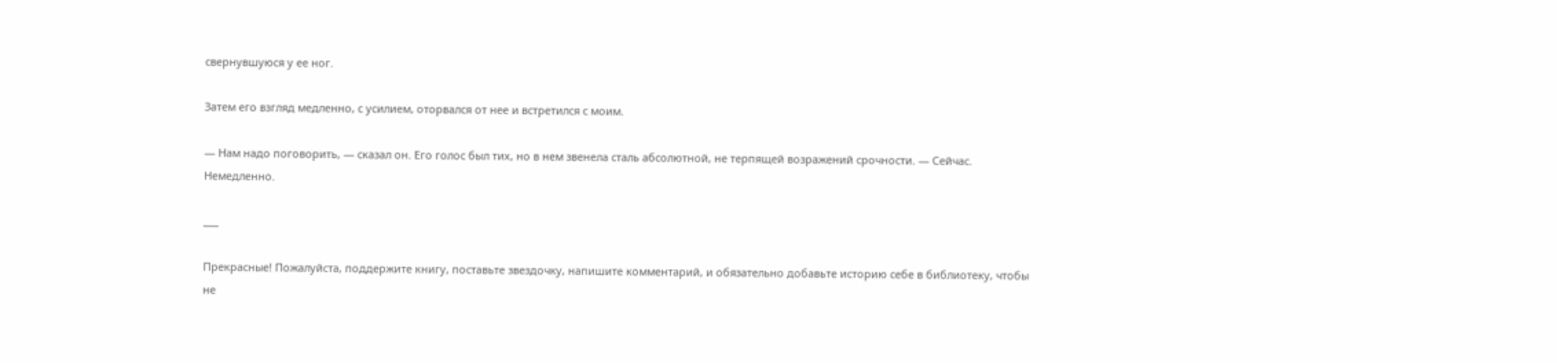свернувшуюся у ее ног.

Затем его взгляд медленно, с усилием, оторвался от нее и встретился с моим.

— Нам надо поговорить, — сказал он. Его голос был тих, но в нем звенела сталь абсолютной, не терпящей возражений срочности. — Сейчас. Немедленно.

___

Прекрасные! Пожалуйста, поддержите книгу, поставьте звездочку, напишите комментарий, и обязательно добавьте историю себе в библиотеку, чтобы не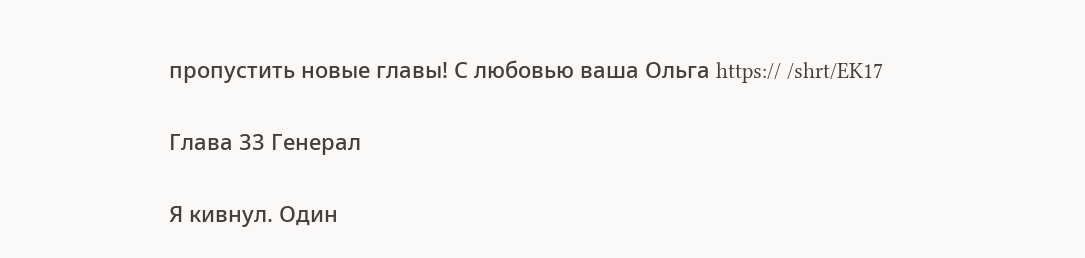пропустить новые главы! С любовью ваша Ольга https:// /shrt/EK17

Глава 33 Генерал

Я кивнул. Один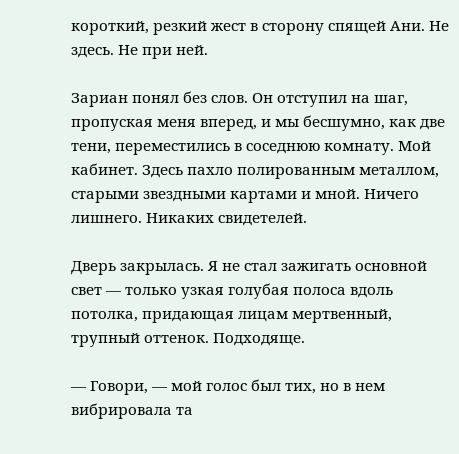короткий, резкий жест в сторону спящей Ани. Не здесь. Не при ней.

Зариан понял без слов. Он отступил на шаг, пропуская меня вперед, и мы бесшумно, как две тени, переместились в соседнюю комнату. Мой кабинет. Здесь пахло полированным металлом, старыми звездными картами и мной. Ничего лишнего. Никаких свидетелей.

Дверь закрылась. Я не стал зажигать основной свет — только узкая голубая полоса вдоль потолка, придающая лицам мертвенный, трупный оттенок. Подходяще.

— Говори, — мой голос был тих, но в нем вибрировала та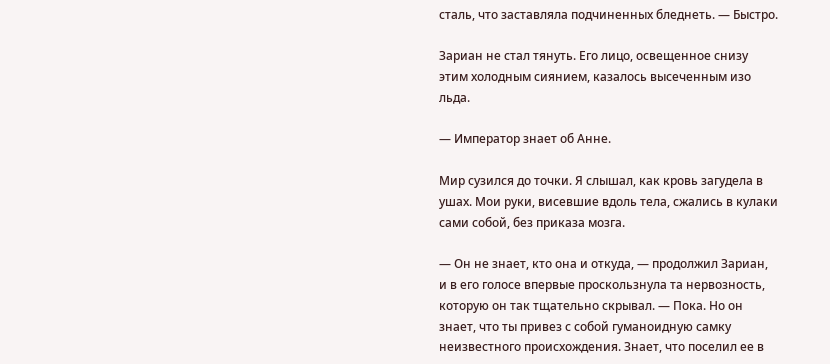сталь, что заставляла подчиненных бледнеть. — Быстро.

Зариан не стал тянуть. Его лицо, освещенное снизу этим холодным сиянием, казалось высеченным изо льда.

— Император знает об Анне.

Мир сузился до точки. Я слышал, как кровь загудела в ушах. Мои руки, висевшие вдоль тела, сжались в кулаки сами собой, без приказа мозга.

— Он не знает, кто она и откуда, — продолжил Зариан, и в его голосе впервые проскользнула та нервозность, которую он так тщательно скрывал. — Пока. Но он знает, что ты привез с собой гуманоидную самку неизвестного происхождения. Знает, что поселил ее в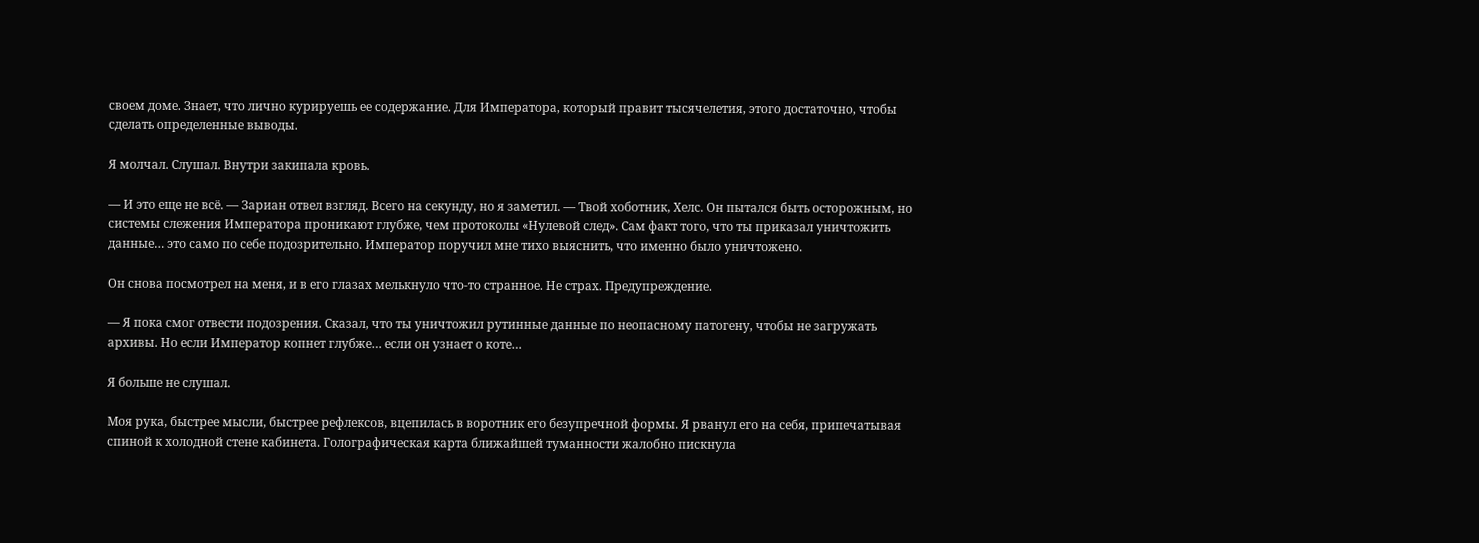своем доме. Знает, что лично курируешь ее содержание. Для Императора, который правит тысячелетия, этого достаточно, чтобы сделать определенные выводы.

Я молчал. Слушал. Внутри закипала кровь.

— И это еще не всё. — Зариан отвел взгляд. Всего на секунду, но я заметил. — Твой хоботник, Хелс. Он пытался быть осторожным, но системы слежения Императора проникают глубже, чем протоколы «Нулевой след». Сам факт того, что ты приказал уничтожить данные… это само по себе подозрительно. Император поручил мне тихо выяснить, что именно было уничтожено.

Он снова посмотрел на меня, и в его глазах мелькнуло что-то странное. Не страх. Предупреждение.

— Я пока смог отвести подозрения. Сказал, что ты уничтожил рутинные данные по неопасному патогену, чтобы не загружать архивы. Но если Император копнет глубже… если он узнает о коте…

Я больше не слушал.

Моя рука, быстрее мысли, быстрее рефлексов, вцепилась в воротник его безупречной формы. Я рванул его на себя, припечатывая спиной к холодной стене кабинета. Голографическая карта ближайшей туманности жалобно пискнула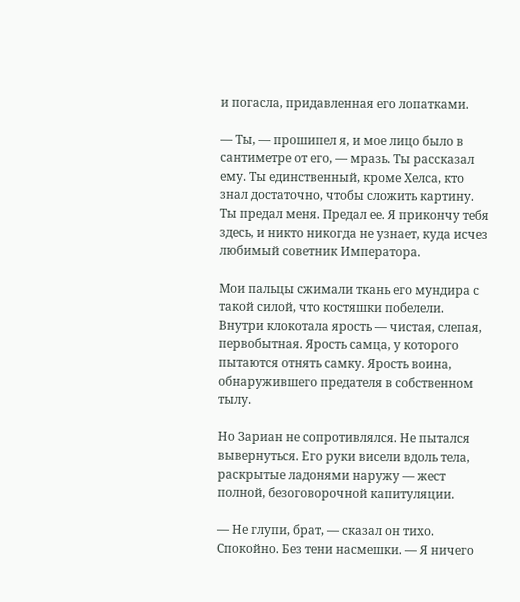и погасла, придавленная его лопатками.

— Ты, — прошипел я, и мое лицо было в сантиметре от его, — мразь. Ты рассказал ему. Ты единственный, кроме Хелса, кто знал достаточно, чтобы сложить картину. Ты предал меня. Предал ее. Я прикончу тебя здесь, и никто никогда не узнает, куда исчез любимый советник Императора.

Мои пальцы сжимали ткань его мундира с такой силой, что костяшки побелели. Внутри клокотала ярость — чистая, слепая, первобытная. Ярость самца, у которого пытаются отнять самку. Ярость воина, обнаружившего предателя в собственном тылу.

Но Зариан не сопротивлялся. Не пытался вывернуться. Его руки висели вдоль тела, раскрытые ладонями наружу — жест полной, безоговорочной капитуляции.

— Не глупи, брат, — сказал он тихо. Спокойно. Без тени насмешки. — Я ничего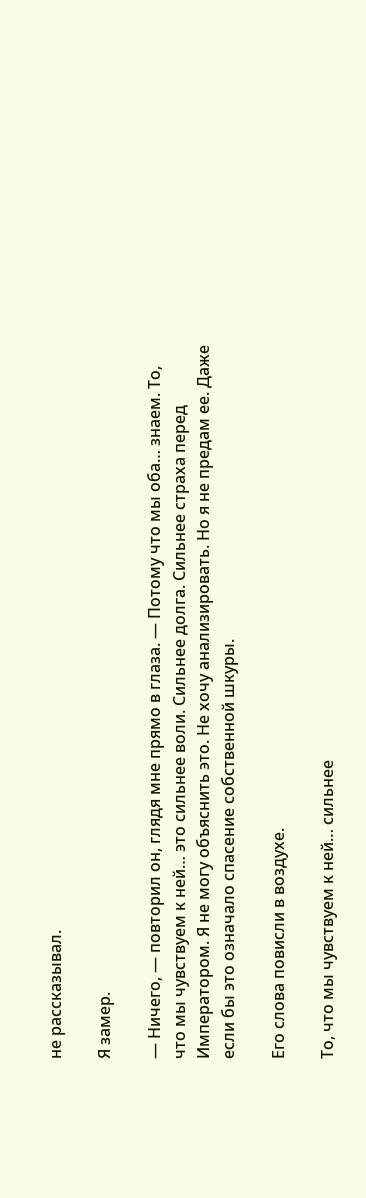не рассказывал.

Я замер.

— Ничего, — повторил он, глядя мне прямо в глаза. — Потому что мы оба… знаем. То, что мы чувствуем к ней… это сильнее воли. Сильнее долга. Сильнее страха перед Императором. Я не могу объяснить это. Не хочу анализировать. Но я не предам ее. Даже если бы это означало спасение собственной шкуры.

Его слова повисли в воздухе.

То, что мы чувствуем к ней… сильнее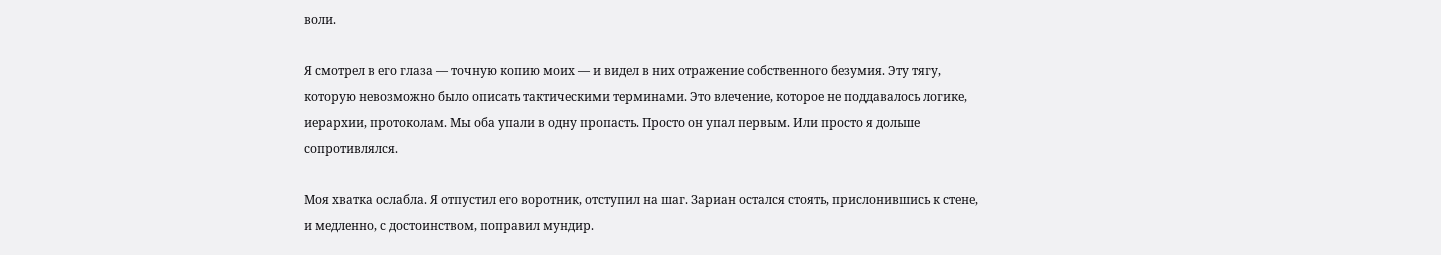воли.

Я смотрел в его глаза — точную копию моих — и видел в них отражение собственного безумия. Эту тягу, которую невозможно было описать тактическими терминами. Это влечение, которое не поддавалось логике, иерархии, протоколам. Мы оба упали в одну пропасть. Просто он упал первым. Или просто я дольше сопротивлялся.

Моя хватка ослабла. Я отпустил его воротник, отступил на шаг. Зариан остался стоять, прислонившись к стене, и медленно, с достоинством, поправил мундир.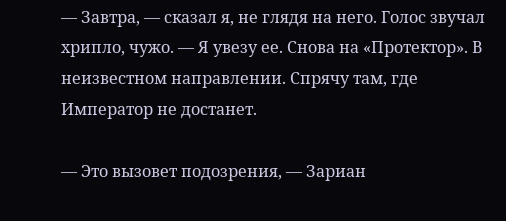— Завтра, — сказал я, не глядя на него. Голос звучал хрипло, чужо. — Я увезу ее. Снова на «Протектор». В неизвестном направлении. Спрячу там, где Император не достанет.

— Это вызовет подозрения, — Зариан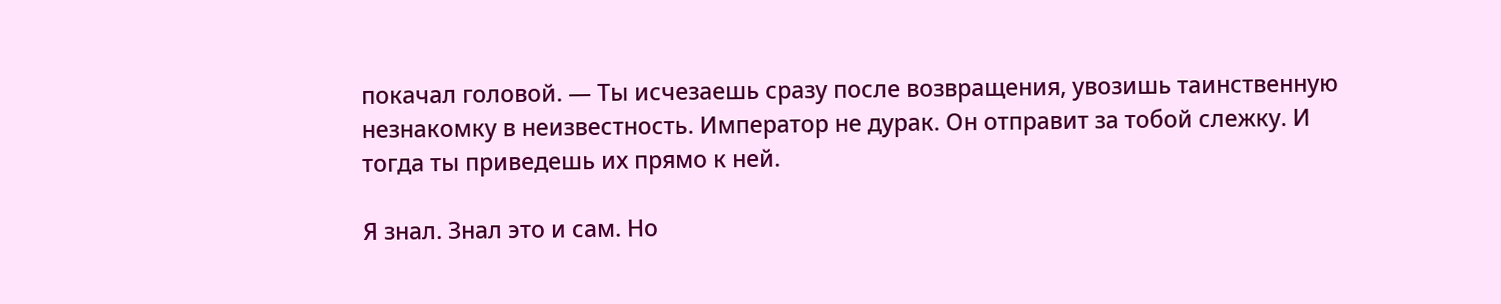покачал головой. — Ты исчезаешь сразу после возвращения, увозишь таинственную незнакомку в неизвестность. Император не дурак. Он отправит за тобой слежку. И тогда ты приведешь их прямо к ней.

Я знал. Знал это и сам. Но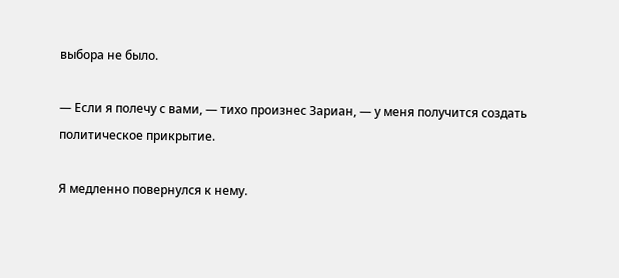выбора не было.

— Если я полечу с вами, — тихо произнес Зариан, — у меня получится создать политическое прикрытие.

Я медленно повернулся к нему.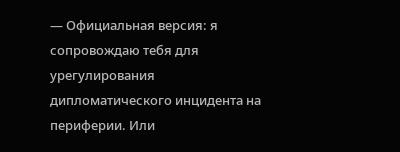— Официальная версия: я сопровождаю тебя для урегулирования дипломатического инцидента на периферии. Или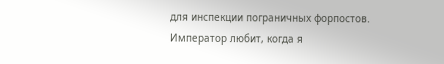для инспекции пограничных форпостов. Император любит, когда я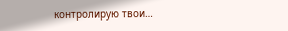контролирую твои…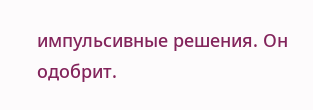импульсивные решения. Он одобрит.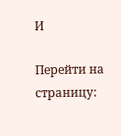И

Перейти на страницу: